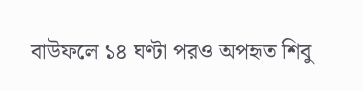বাউফলে ১৪ ঘণ্টা পরও অপহৃত শিবু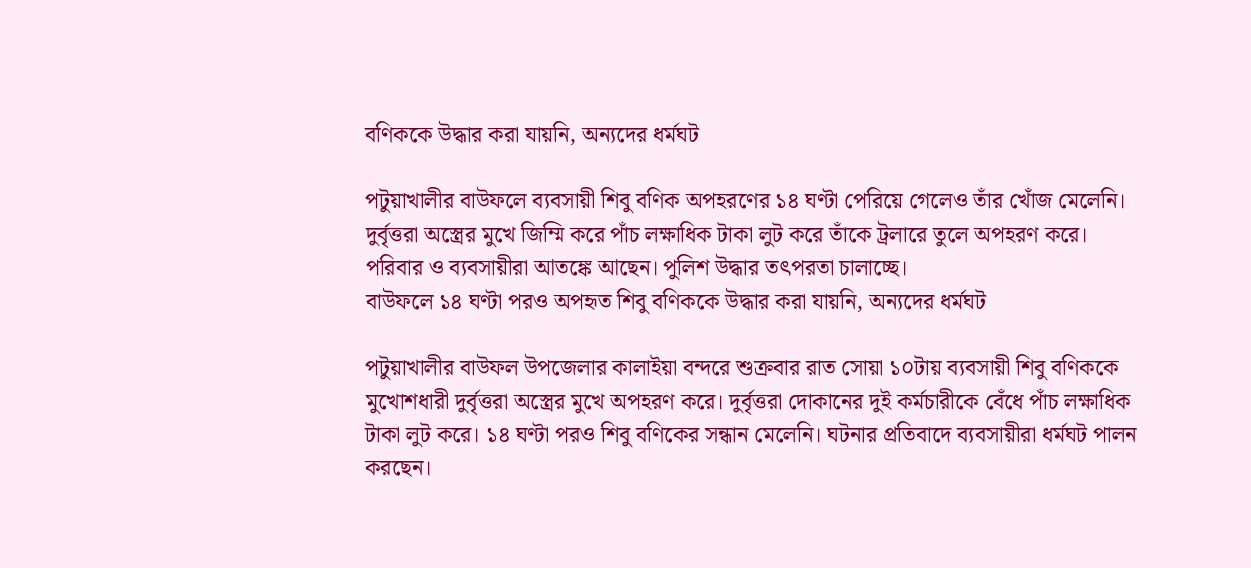বণিককে উদ্ধার করা যায়নি, অন্যদের ধর্মঘট

পটুয়াখালীর বাউফলে ব্যবসায়ী শিবু বণিক অপহরণের ১৪ ঘণ্টা পেরিয়ে গেলেও তাঁর খোঁজ মেলেনি। দুর্বৃত্তরা অস্ত্রের মুখে জিম্মি করে পাঁচ লক্ষাধিক টাকা লুট করে তাঁকে ট্রলারে তুলে অপহরণ করে। পরিবার ও ব্যবসায়ীরা আতঙ্কে আছেন। পুলিশ উদ্ধার তৎপরতা চালাচ্ছে।
বাউফলে ১৪ ঘণ্টা পরও অপহৃত শিবু বণিককে উদ্ধার করা যায়নি, অন্যদের ধর্মঘট

পটুয়াখালীর বাউফল উপজেলার কালাইয়া বন্দরে শুক্রবার রাত সোয়া ১০টায় ব্যবসায়ী শিবু বণিককে মুখোশধারী দুর্বৃত্তরা অস্ত্রের মুখে অপহরণ করে। দুর্বৃত্তরা দোকানের দুই কর্মচারীকে বেঁধে পাঁচ লক্ষাধিক টাকা লুট করে। ১৪ ঘণ্টা পরও শিবু বণিকের সন্ধান মেলেনি। ঘটনার প্রতিবাদে ব্যবসায়ীরা ধর্মঘট পালন করছেন।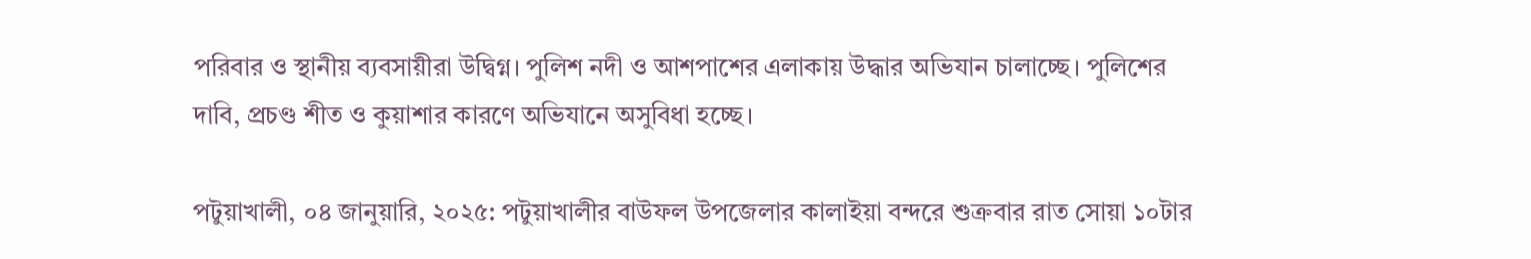পরিবার ও স্থানীয় ব্যবসায়ীরা উদ্বিগ্ন। পুলিশ নদী ও আশপাশের এলাকায় উদ্ধার অভিযান চালাচ্ছে। পুলিশের দাবি, প্রচণ্ড শীত ও কুয়াশার কারণে অভিযানে অসুবিধা হচ্ছে।

পটুয়াখালী, ০৪ জানুয়ারি, ২০২৫: পটুয়াখালীর বাউফল উপজেলার কালাইয়া বন্দরে শুক্রবার রাত সোয়া ১০টার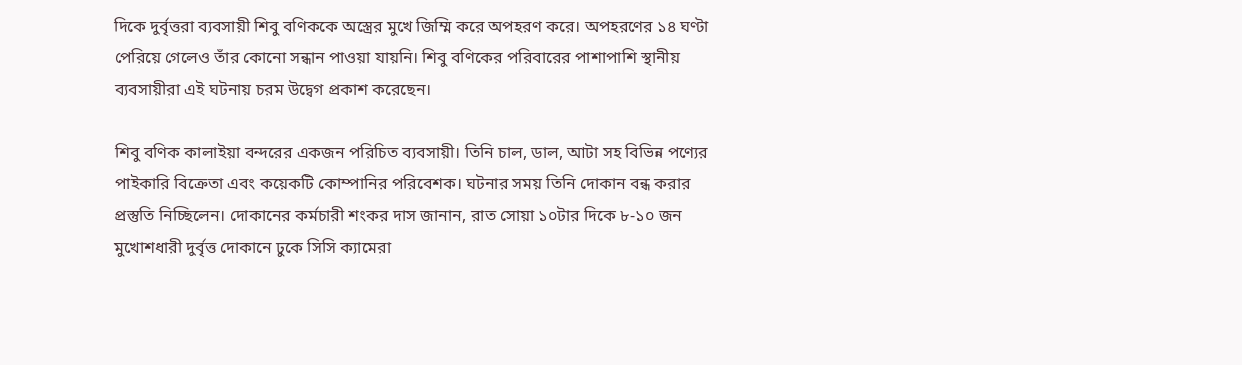দিকে দুর্বৃত্তরা ব্যবসায়ী শিবু বণিককে অস্ত্রের মুখে জিম্মি করে অপহরণ করে। অপহরণের ১৪ ঘণ্টা পেরিয়ে গেলেও তাঁর কোনো সন্ধান পাওয়া যায়নি। শিবু বণিকের পরিবারের পাশাপাশি স্থানীয় ব্যবসায়ীরা এই ঘটনায় চরম উদ্বেগ প্রকাশ করেছেন।

শিবু বণিক কালাইয়া বন্দরের একজন পরিচিত ব্যবসায়ী। তিনি চাল, ডাল, আটা সহ বিভিন্ন পণ্যের পাইকারি বিক্রেতা এবং কয়েকটি কোম্পানির পরিবেশক। ঘটনার সময় তিনি দোকান বন্ধ করার প্রস্তুতি নিচ্ছিলেন। দোকানের কর্মচারী শংকর দাস জানান, রাত সোয়া ১০টার দিকে ৮-১০ জন মুখোশধারী দুর্বৃত্ত দোকানে ঢুকে সিসি ক্যামেরা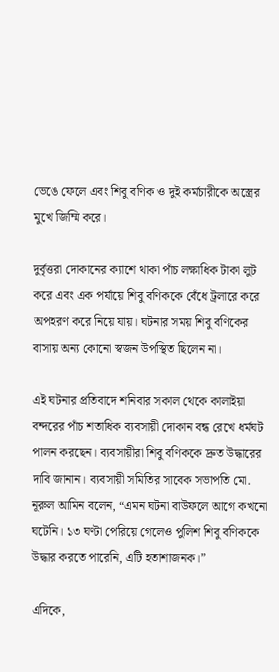ভেঙে ফেলে এবং শিবু বণিক ও দুই কর্মচারীকে অস্ত্রের মুখে জিম্মি করে।

দুর্বৃত্তরা দোকানের ক্যাশে থাকা পাঁচ লক্ষাধিক টাকা লুট করে এবং এক পর্যায়ে শিবু বণিককে বেঁধে ট্রলারে করে অপহরণ করে নিয়ে যায়। ঘটনার সময় শিবু বণিকের বাসায় অন্য কোনো স্বজন উপস্থিত ছিলেন না।

এই ঘটনার প্রতিবাদে শনিবার সকাল থেকে কালাইয়া বন্দরের পাঁচ শতাধিক ব্যবসায়ী দোকান বন্ধ রেখে ধর্মঘট পালন করছেন। ব্যবসায়ীরা শিবু বণিককে দ্রুত উদ্ধারের দাবি জানান। ব্যবসায়ী সমিতির সাবেক সভাপতি মো. নূরুল আমিন বলেন, “এমন ঘটনা বাউফলে আগে কখনো ঘটেনি। ১৩ ঘণ্টা পেরিয়ে গেলেও পুলিশ শিবু বণিককে উদ্ধার করতে পারেনি, এটি হতাশাজনক।”

এদিকে,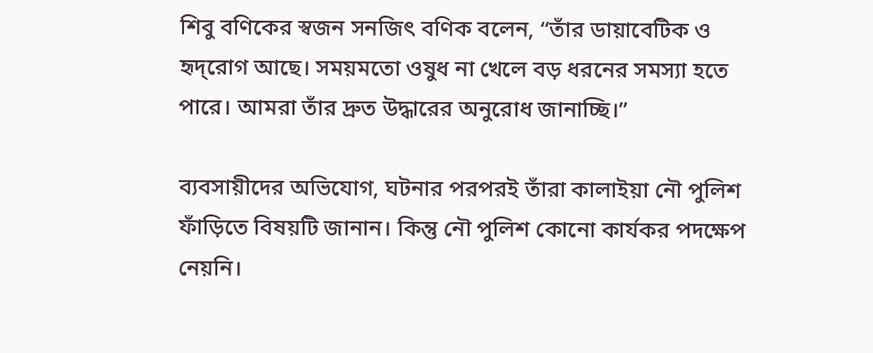শিবু বণিকের স্বজন সনজিৎ বণিক বলেন, “তাঁর ডায়াবেটিক ও হৃদ্‌রোগ আছে। সময়মতো ওষুধ না খেলে বড় ধরনের সমস্যা হতে পারে। আমরা তাঁর দ্রুত উদ্ধারের অনুরোধ জানাচ্ছি।”

ব্যবসায়ীদের অভিযোগ, ঘটনার পরপরই তাঁরা কালাইয়া নৌ পুলিশ ফাঁড়িতে বিষয়টি জানান। কিন্তু নৌ পুলিশ কোনো কার্যকর পদক্ষেপ নেয়নি।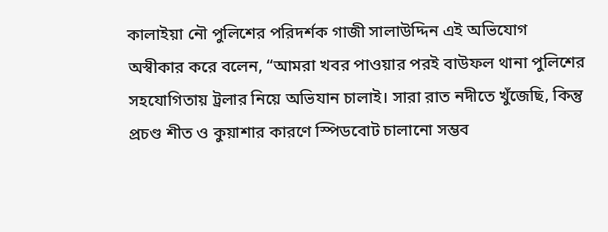কালাইয়া নৌ পুলিশের পরিদর্শক গাজী সালাউদ্দিন এই অভিযোগ অস্বীকার করে বলেন, “আমরা খবর পাওয়ার পরই বাউফল থানা পুলিশের সহযোগিতায় ট্রলার নিয়ে অভিযান চালাই। সারা রাত নদীতে খুঁজেছি, কিন্তু প্রচণ্ড শীত ও কুয়াশার কারণে স্পিডবোট চালানো সম্ভব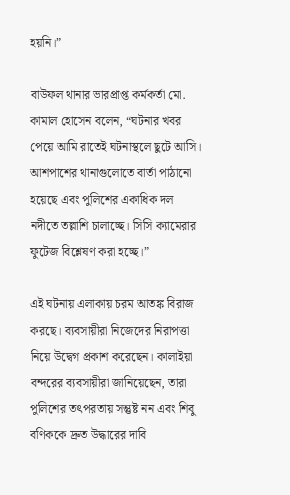হয়নি।”

বাউফল থানার ভারপ্রাপ্ত কর্মকর্তা মো. কামাল হোসেন বলেন, “ঘটনার খবর পেয়ে আমি রাতেই ঘটনাস্থলে ছুটে আসি। আশপাশের থানাগুলোতে বার্তা পাঠানো হয়েছে এবং পুলিশের একাধিক দল নদীতে তল্লাশি চালাচ্ছে। সিসি ক্যামেরার ফুটেজ বিশ্লেষণ করা হচ্ছে।”

এই ঘটনায় এলাকায় চরম আতঙ্ক বিরাজ করছে। ব্যবসায়ীরা নিজেদের নিরাপত্তা নিয়ে উদ্বেগ প্রকাশ করেছেন। কালাইয়া বন্দরের ব্যবসায়ীরা জানিয়েছেন, তারা পুলিশের তৎপরতায় সন্তুষ্ট নন এবং শিবু বণিককে দ্রুত উদ্ধারের দাবি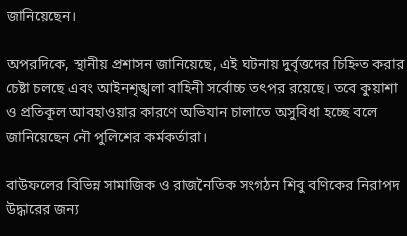জানিয়েছেন।

অপরদিকে, স্থানীয় প্রশাসন জানিয়েছে, এই ঘটনায় দুর্বৃত্তদের চিহ্নিত করার চেষ্টা চলছে এবং আইনশৃঙ্খলা বাহিনী সর্বোচ্চ তৎপর রয়েছে। তবে কুয়াশা ও প্রতিকূল আবহাওয়ার কারণে অভিযান চালাতে অসুবিধা হচ্ছে বলে জানিয়েছেন নৌ পুলিশের কর্মকর্তারা।

বাউফলের বিভিন্ন সামাজিক ও রাজনৈতিক সংগঠন শিবু বণিকের নিরাপদ উদ্ধারের জন্য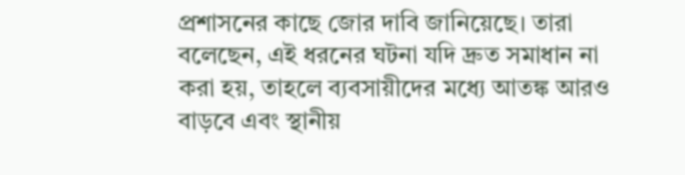প্রশাসনের কাছে জোর দাবি জানিয়েছে। তারা বলেছেন, এই ধরনের ঘটনা যদি দ্রুত সমাধান না করা হয়, তাহলে ব্যবসায়ীদের মধ্যে আতঙ্ক আরও বাড়বে এবং স্থানীয়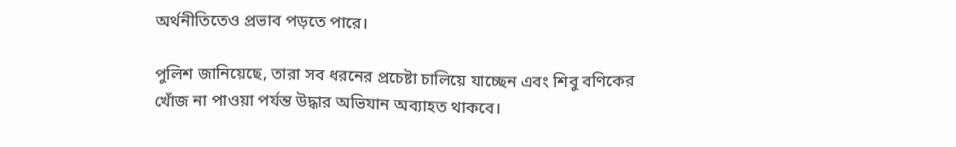অর্থনীতিতেও প্রভাব পড়তে পারে।

পুলিশ জানিয়েছে, তারা সব ধরনের প্রচেষ্টা চালিয়ে যাচ্ছেন এবং শিবু বণিকের খোঁজ না পাওয়া পর্যন্ত উদ্ধার অভিযান অব্যাহত থাকবে।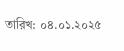তারিখ: ০৪.০১.২০২৫